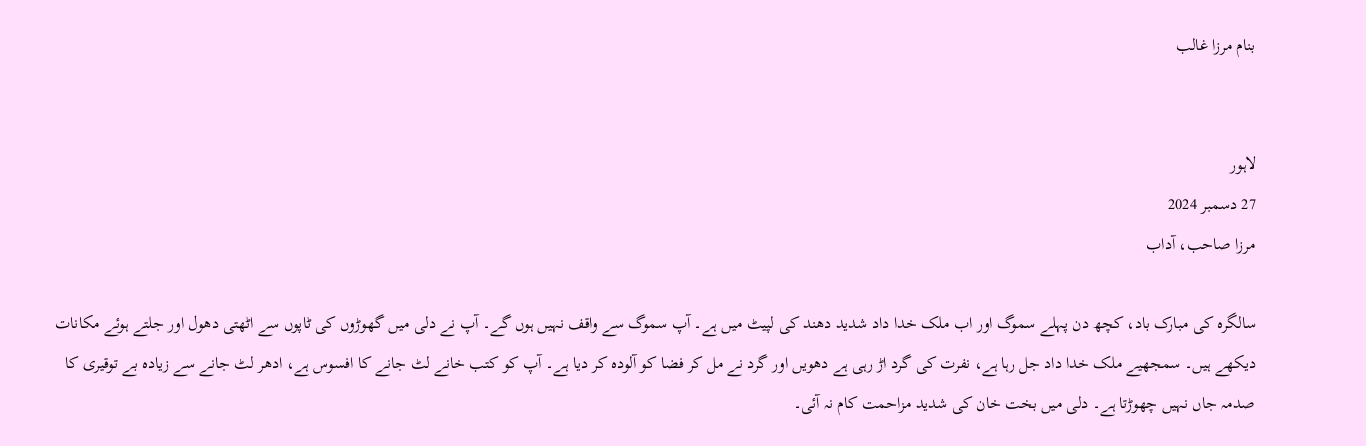بنام مرزا غالب


لاہور
27 دسمبر 2024
مرزا صاحب، آداب

سالگرہ کی مبارک باد، کچھ دن پہلے سموگ اور اب ملک خدا داد شدید دھند کی لپیٹ میں ہے۔ آپ سموگ سے واقف نہیں ہوں گے۔ آپ نے دلی میں گھوڑوں کی ٹاپوں سے اٹھتی دھول اور جلتے ہوئے مکانات دیکھے ہیں۔ سمجھیے ملک خدا داد جل رہا ہے، نفرت کی گرد اڑ رہی ہے دھویں اور گرد نے مل کر فضا کو آلودہ کر دیا ہے۔ آپ کو کتب خانے لٹ جانے کا افسوس ہے، ادھر لٹ جانے سے زیادہ بے توقیری کا صدمہ جاں نہیں چھوڑتا ہے۔ دلی میں بخت خان کی شدید مزاحمت کام نہ آئی۔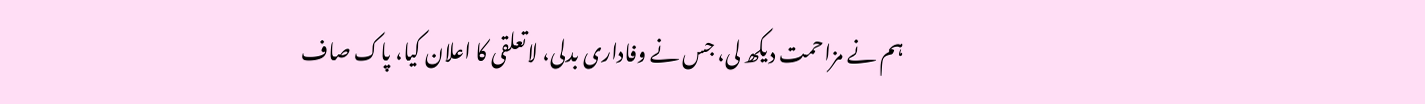ہم نے مزاحمت دیکھ لی، جس نے وفاداری بدلی، لاتعلقی کا اعلان کیا، پاک صاف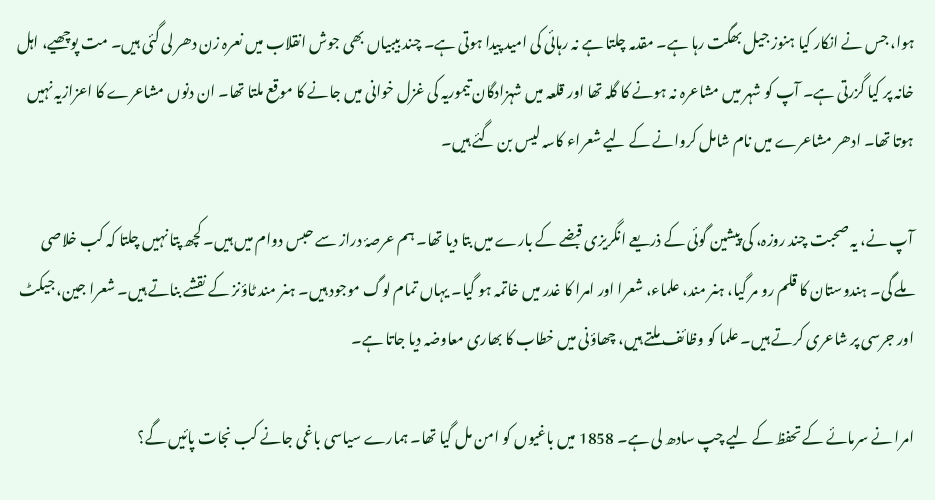ہوا، جس نے انکار کیا ہنوز جیل بھگت رہا ہے۔ مقدمہ چلتا ہے نہ رہائی کی امید پیدا ہوتی ہے۔ چند بیبیاں بھی جوش انقلاب میں نعرہ زن دھر لی گئی ہیں۔ مت پوچھیے، اہل خانہ پر کیا گزرتی ہے۔ آپ کو شہر میں مشاعرہ نہ ہونے کا گلہ تھا اور قلعہ میں شہزادگان تیموریہ کی غزل خوانی میں جانے کا موقع ملتا تھا۔ ان دنوں مشاعرے کا اعزازیہ نہیں ہوتا تھا۔ ادھر مشاعرے میں نام شامل کروانے کے لیے شعراء کاسہ لیس بن گئے ہیں۔

آپ نے، یہ صحبت چند روزہ، کی پیشین گوئی کے ذریعے انگریزی قبضے کے بارے میں بتا دیا تھا۔ ہم عرصۂ دراز سے حبس دوام میں ہیں۔ کچھ پتا نہیں چلتا کہ کب خلاصی ملے گی۔ ہندوستان کا قلم رو مر گیا، ہنر مند، علماء، شعرا اور امرا کا غدر میں خاتمہ ہو گیا۔ یہاں تمام لوگ موجود ہیں۔ ہنر مند ٹاؤنز کے نقشے بناتے ہیں۔ شعرا جین، جیکٹ اور جرسی پر شاعری کرتے ہیں۔ علما کو وظائف ملتے ہیں، چھاؤنی میں خطاب کا بھاری معاوضہ دیا جاتا ہے۔

امرا نے سرمائے کے تحفظ کے لیے چپ سادھ لی ہے۔ 1858 میں باغیوں کو امن مل گیا تھا۔ ہمارے سیاسی باغی جانے کب نجات پائیں گے؟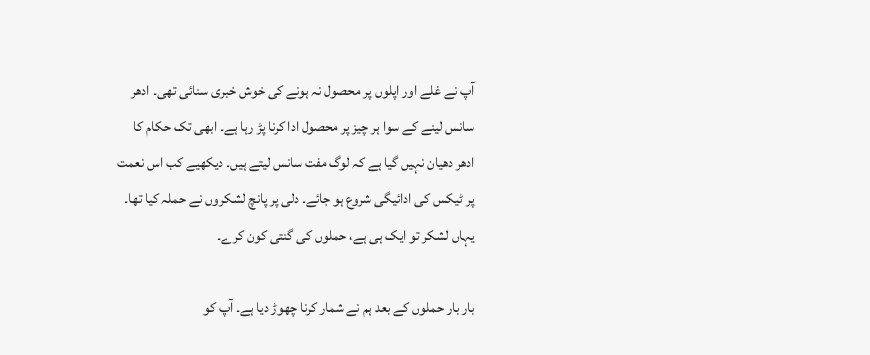آپ نے غلے اور اپلوں پر محصول نہ ہونے کی خوش خبری سنائی تھی۔ ادھر سانس لینے کے سوا ہر چیز پر محصول ادا کرنا پڑ رہا ہے۔ ابھی تک حکام کا ادھر دھیان نہیں گیا ہے کہ لوگ مفت سانس لیتے ہیں۔ دیکھیے کب اس نعمت پر ٹیکس کی ادائیگی شروع ہو جائے۔ دلی پر پانچ لشکروں نے حملہ کیا تھا۔ یہاں لشکر تو ایک ہی ہے، حملوں کی گنتی کون کرے۔

بار بار حملوں کے بعد ہم نے شمار کرنا چھوڑ دیا ہے۔ آپ کو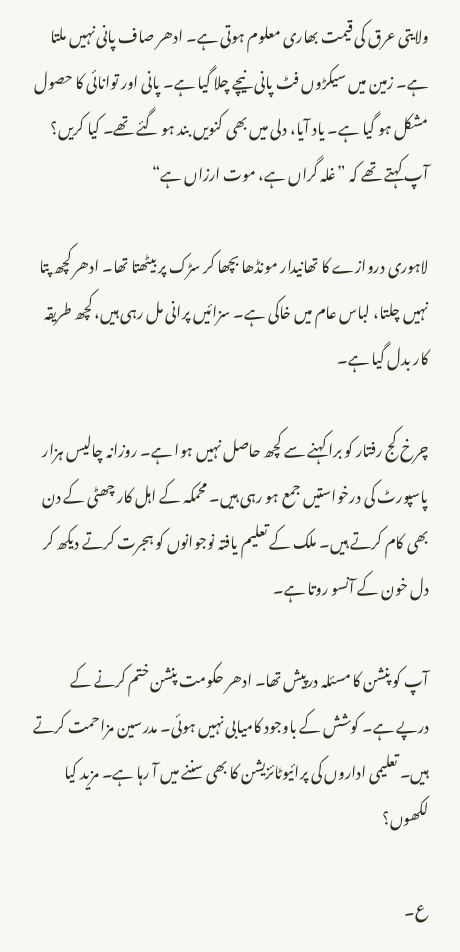ولایتی عرق کی قیمت بھاری معلوم ہوتی ہے۔ ادھر صاف پانی نہیں ملتا ہے۔ زمین میں سیکڑوں فٹ پانی نیچے چلا گیا ہے۔ پانی اور توانائی کا حصول مشکل ہو گیا ہے۔ یاد آیا، دلی میں بھی کنویں بند ہو گئے تھے۔ کیا کریں؟ آپ کہتے تھے کہ ”غلہ گراں ہے، موت ارزاں ہے“

لاہوری دروازے کا تھانیدار مونڈھا بچھا کر سڑک پر بیٹھتا تھا۔ ادھر کچھ پتا نہیں چلتا، لباس عام میں خاکی ہے۔ سزائیں پرانی مل رہی ہیں، کچھ طریقہ کار بدل گیا ہے۔

چرخ کج رفتار کو برا کہنے سے کچھ حاصل نہیں ہوا ہے۔ روزانہ چالیس ہزار پاسپورٹ کی درخواستیں جمع ہو رہی ہیں۔ محمکہ کے اہل کار چھٹی کے دن بھی کام کرتے ہیں۔ ملک کے تعلیم یافتہ نوجوانوں کو ہجرت کرتے دیکھ کر دل خون کے آنسو روتا ہے۔

آپ کو پنشن کا مسئلہ درپیش تھا۔ ادھر حکومت پنشن ختم کرنے کے درپے ہے۔ کوشش کے باوجود کامیابی نہیں ہوئی۔ مدرسین مزاحمت کرتے ہیں۔ تعلیمی اداروں کی پرائیوٹائزیشن کا بھی سننے میں آ رہا ہے۔ مزید کیا لکھوں؟

ع۔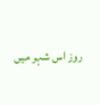روز اس شہر میں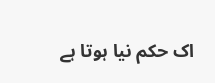اک حکم نیا ہوتا ہے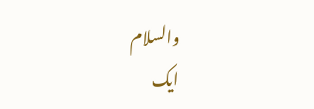والسلام
ایک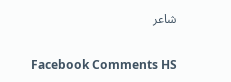شاعر

Facebook Comments HS